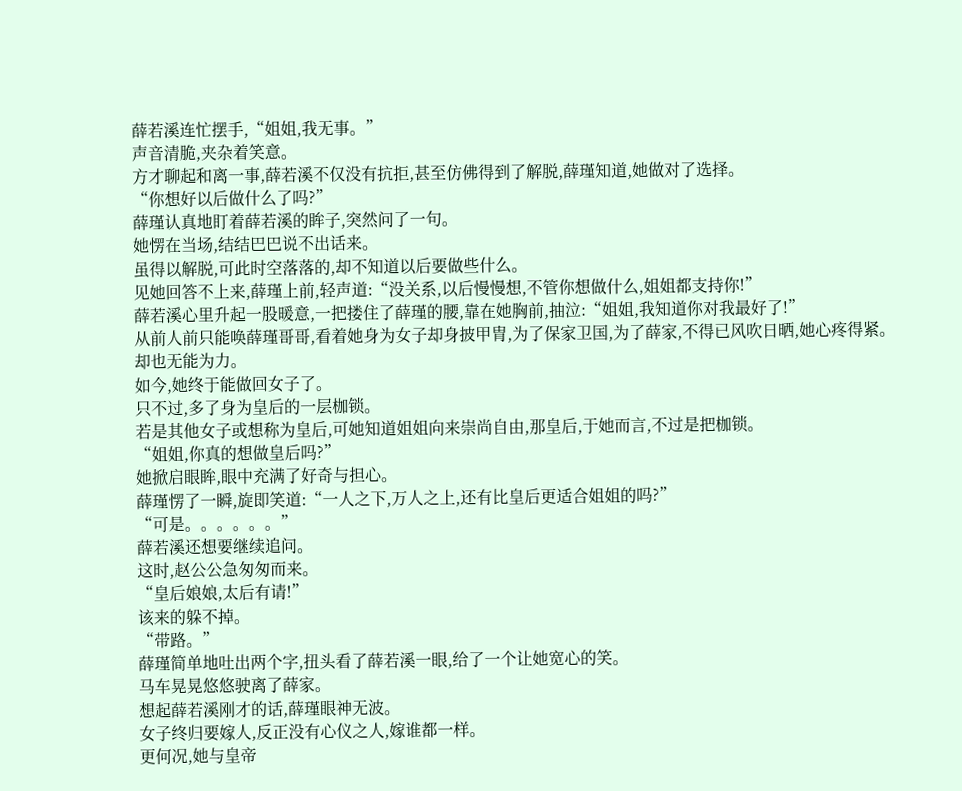薛若溪连忙摆手,“姐姐,我无事。”
声音清脆,夹杂着笑意。
方才聊起和离一事,薛若溪不仅没有抗拒,甚至仿佛得到了解脱,薛瑾知道,她做对了选择。
“你想好以后做什么了吗?”
薛瑾认真地盯着薛若溪的眸子,突然问了一句。
她愣在当场,结结巴巴说不出话来。
虽得以解脱,可此时空落落的,却不知道以后要做些什么。
见她回答不上来,薛瑾上前,轻声道:“没关系,以后慢慢想,不管你想做什么,姐姐都支持你!”
薛若溪心里升起一股暖意,一把搂住了薛瑾的腰,靠在她胸前,抽泣:“姐姐,我知道你对我最好了!”
从前人前只能唤薛瑾哥哥,看着她身为女子却身披甲胄,为了保家卫国,为了薛家,不得已风吹日晒,她心疼得紧。
却也无能为力。
如今,她终于能做回女子了。
只不过,多了身为皇后的一层枷锁。
若是其他女子或想称为皇后,可她知道姐姐向来崇尚自由,那皇后,于她而言,不过是把枷锁。
“姐姐,你真的想做皇后吗?”
她掀启眼眸,眼中充满了好奇与担心。
薛瑾愣了一瞬,旋即笑道:“一人之下,万人之上,还有比皇后更适合姐姐的吗?”
“可是。。。。。。”
薛若溪还想要继续追问。
这时,赵公公急匆匆而来。
“皇后娘娘,太后有请!”
该来的躲不掉。
“带路。”
薛瑾简单地吐出两个字,扭头看了薛若溪一眼,给了一个让她宽心的笑。
马车晃晃悠悠驶离了薛家。
想起薛若溪刚才的话,薛瑾眼神无波。
女子终归要嫁人,反正没有心仪之人,嫁谁都一样。
更何况,她与皇帝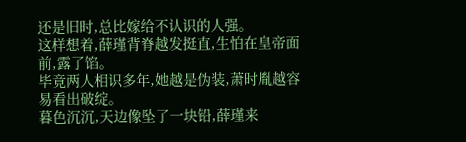还是旧时,总比嫁给不认识的人强。
这样想着,薛瑾背脊越发挺直,生怕在皇帝面前,露了馅。
毕竟两人相识多年,她越是伪装,萧时胤越容易看出破绽。
暮色沉沉,天边像坠了一块铅,薛瑾来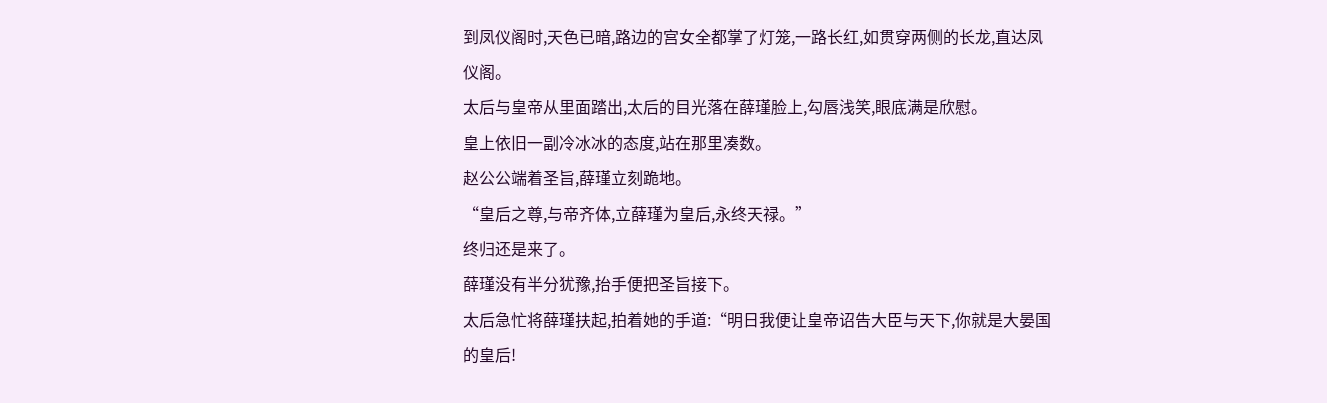到凤仪阁时,天色已暗,路边的宫女全都掌了灯笼,一路长红,如贯穿两侧的长龙,直达凤仪阁。
太后与皇帝从里面踏出,太后的目光落在薛瑾脸上,勾唇浅笑,眼底满是欣慰。
皇上依旧一副冷冰冰的态度,站在那里凑数。
赵公公端着圣旨,薛瑾立刻跪地。
“皇后之尊,与帝齐体,立薛瑾为皇后,永终天禄。”
终归还是来了。
薛瑾没有半分犹豫,抬手便把圣旨接下。
太后急忙将薛瑾扶起,拍着她的手道:“明日我便让皇帝诏告大臣与天下,你就是大晏国的皇后!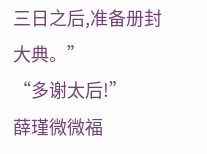三日之后,准备册封大典。”
“多谢太后!”
薛瑾微微福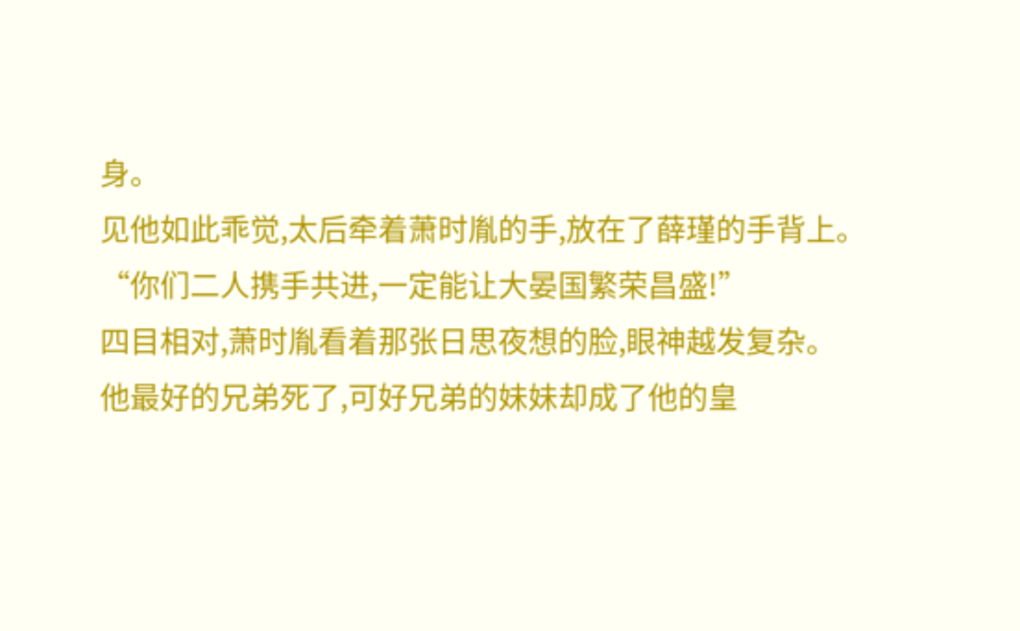身。
见他如此乖觉,太后牵着萧时胤的手,放在了薛瑾的手背上。
“你们二人携手共进,一定能让大晏国繁荣昌盛!”
四目相对,萧时胤看着那张日思夜想的脸,眼神越发复杂。
他最好的兄弟死了,可好兄弟的妹妹却成了他的皇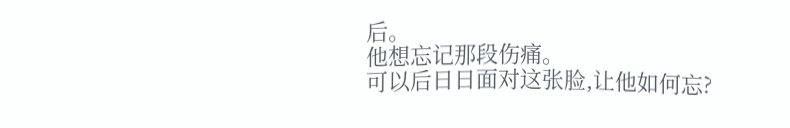后。
他想忘记那段伤痛。
可以后日日面对这张脸,让他如何忘?